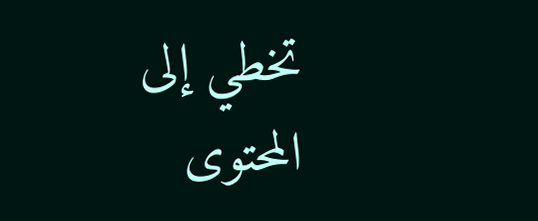تخطي إلى المحتوى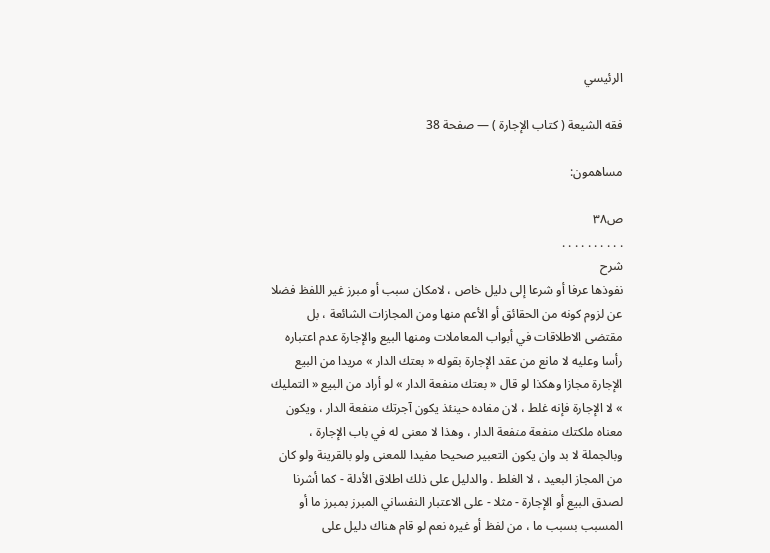الرئيسي

فقه الشيعة ( كتاب الإجارة ) — صفحة 38

مساهمون:

ص٣٨
. . . . . . . . . .
شرح
نفوذها عرفا أو شرعا إلى دليل خاص ، لامكان سبب أو مبرز غير اللفظ فضلا عن لزوم كونه من الحقائق أو الأعم منها ومن المجازات الشائعة ، بل مقتضى الاطلاقات في أبواب المعاملات ومنها البيع والإجارة عدم اعتباره رأسا وعليه لا مانع من عقد الإجارة بقوله « بعتك الدار » مريدا من البيع الإجارة مجازا وهكذا لو قال « بعتك منفعة الدار » لو أراد من البيع « التمليك » لا الإجارة فإنه غلط ، لان مفاده حينئذ يكون آجرتك منفعة الدار ، ويكون معناه ملكتك منفعة منفعة الدار ، وهذا لا معنى له في باب الإجارة ، وبالجملة لا بد وان يكون التعبير صحيحا مفيدا للمعنى ولو بالقرينة ولو كان من المجاز البعيد ، لا الغلط . والدليل على ذلك اطلاق الأدلة - كما أشرنا لصدق البيع أو الإجارة - مثلا - على الاعتبار النفساني المبرز بمبرز ما أو المسبب بسبب ما ، من لفظ أو غيره نعم لو قام هناك دليل على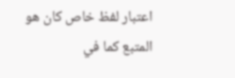اعتبار لفظ خاص كان هو المتبع كما في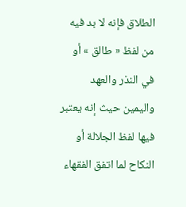الطلاق فإنه لا بد فيه من لفظ « طالق » أو في النذر والعهد واليمين حيث إنه يعتبر فيها لفظ الجلالة أو النكاح لما اتفق الفقهاء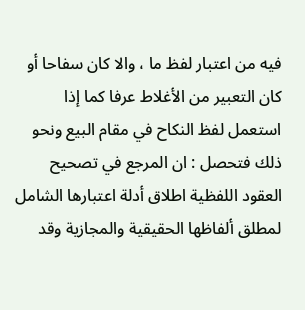فيه من اعتبار لفظ ما ، والا كان سفاحا أو كان التعبير من الأغلاط عرفا كما إذا استعمل لفظ النكاح في مقام البيع ونحو ذلك فتحصل : ان المرجع في تصحيح العقود اللفظية اطلاق أدلة اعتبارها الشامل لمطلق ألفاظها الحقيقية والمجازية وقد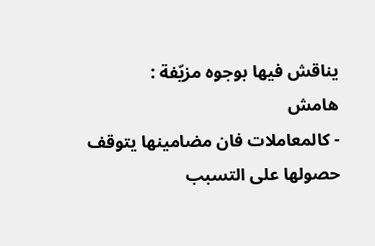يناقش فيها بوجوه مزيّفة :
هامش
- كالمعاملات فان مضامينها يتوقف حصولها على التسبب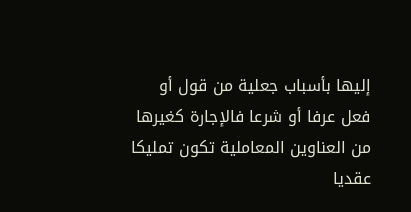إليها بأسباب جعلية من قول أو فعل عرفا أو شرعا فالإجارة كغيرها من العناوين المعاملية تكون تمليكا عقديا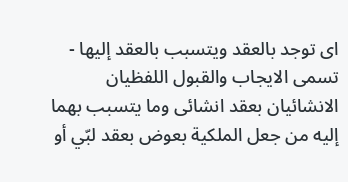اى توجد بالعقد ويتسبب بالعقد إليها - تسمى الايجاب والقبول اللفظيان الانشائيان بعقد انشائى وما يتسبب بهما إليه من جعل الملكية بعوض بعقد لبّي أو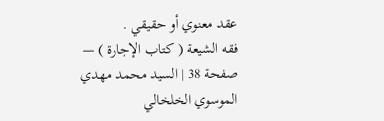عقد معنوي أو حقيقي .
فقه الشيعة ( كتاب الإجارة ) — صفحة 38 | السيد محمد مهدي الموسوي الخلخالي